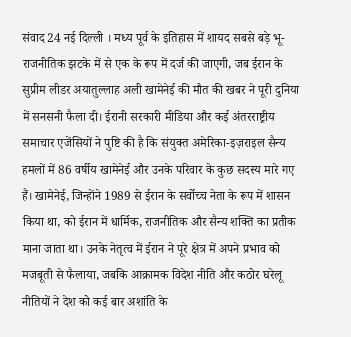संवाद 24 नई दिल्ली । मध्य पूर्व के इतिहास में शायद सबसे बड़े भू-राजनीतिक झटके में से एक के रूप में दर्ज की जाएगी, जब ईरान के सुप्रीम लीडर अयातुल्लाह अली खामेनेई की मौत की खबर ने पूरी दुनिया में सनसनी फैला दी। ईरानी सरकारी मीडिया और कई अंतरराष्ट्रीय समाचार एजेंसियों ने पुष्टि की है कि संयुक्त अमेरिका-इज़राइल सैन्य हमलों में 86 वर्षीय खामेनेई और उनके परिवार के कुछ सदस्य मारे गए हैं। खामेनेई, जिन्होंने 1989 से ईरान के सर्वोच्च नेता के रूप में शासन किया था, को ईरान में धार्मिक, राजनीतिक और सैन्य शक्ति का प्रतीक माना जाता था। उनके नेतृत्व में ईरान ने पूरे क्षेत्र में अपने प्रभाव को मजबूती से फैलाया, जबकि आक्रामक विदेश नीति और कठोर घरेलू नीतियों ने देश को कई बार अशांति के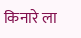किनारे ला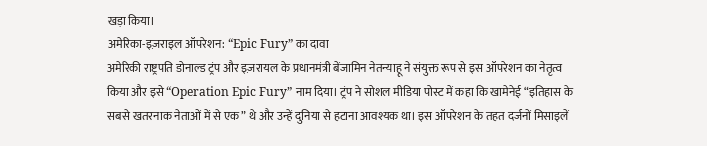खड़ा किया।
अमेरिका-इज़राइल ऑपरेशन: “Epic Fury” का दावा
अमेरिकी राष्ट्रपति डोनाल्ड ट्रंप और इज़रायल के प्रधानमंत्री बेंजामिन नेतन्याहू ने संयुक्त रूप से इस ऑपरेशन का नेतृत्व किया और इसे “Operation Epic Fury” नाम दिया। ट्रंप ने सोशल मीडिया पोस्ट में कहा कि खामेनेई “इतिहास के सबसे खतरनाक नेताओं में से एक” थे और उन्हें दुनिया से हटाना आवश्यक था। इस ऑपरेशन के तहत दर्जनों मिसाइलें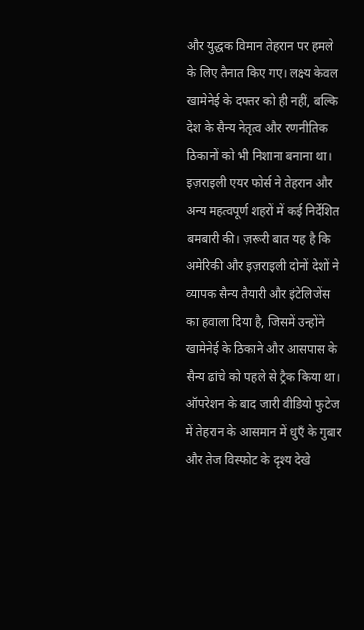और युद्धक विमान तेहरान पर हमले के लिए तैनात किए गए। लक्ष्य केवल खामेनेई के दफ्तर को ही नहीं, बल्कि देश के सैन्य नेतृत्व और रणनीतिक ठिकानों को भी निशाना बनाना था। इज़राइली एयर फोर्स ने तेहरान और अन्य महत्वपूर्ण शहरों में कई निर्देशित बमबारी की। ज़रूरी बात यह है कि अमेरिकी और इज़राइली दोनों देशों ने व्यापक सैन्य तैयारी और इंटेलिजेंस का हवाला दिया है, जिसमें उन्होंने खामेनेई के ठिकाने और आसपास के सैन्य ढांचे को पहले से ट्रैक किया था। ऑपरेशन के बाद जारी वीडियो फुटेज में तेहरान के आसमान में धुएँ के गुबार और तेज विस्फोट के दृश्य देखे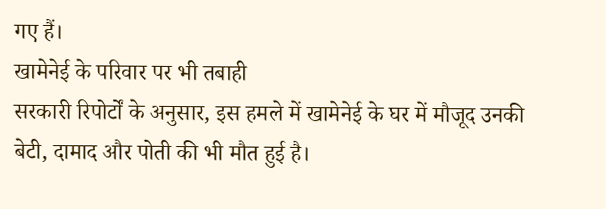गए हैं।
खामेनेई के परिवार पर भी तबाही
सरकारी रिपोर्टों के अनुसार, इस हमले में खामेनेई के घर में मौजूद उनकी बेटी, दामाद और पोती की भी मौत हुई है।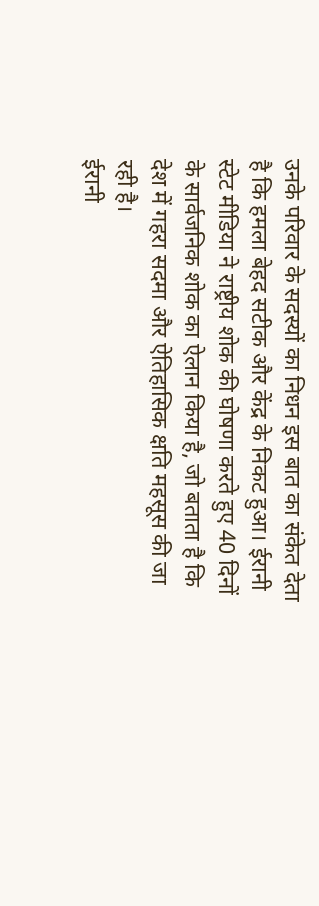उनके परिवार के सदस्यों का निधन इस बात का संकेत देता है कि हमला बेहद सटीक और केंद्र के निकट हुआ। ईरानी स्टेट मीडिया ने राष्ट्रीय शोक की घोषणा करते हुए 40 दिनों के सार्वजनिक शोक का ऐलान किया है, जो बताता है कि देश में गहरा सदमा और ऐतिहासिक क्षति महसूस की जा रही है।
ईरानी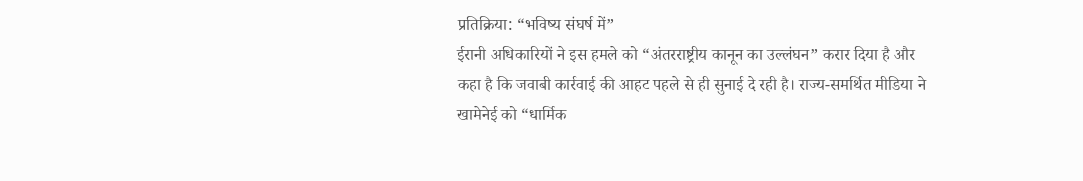प्रतिक्रिया: “भविष्य संघर्ष में”
ईरानी अधिकारियों ने इस हमले को “अंतरराष्ट्रीय कानून का उल्लंघन” करार दिया है और कहा है कि जवाबी कार्रवाई की आहट पहले से ही सुनाई दे रही है। राज्य-समर्थित मीडिया ने खामेनेई को “धार्मिक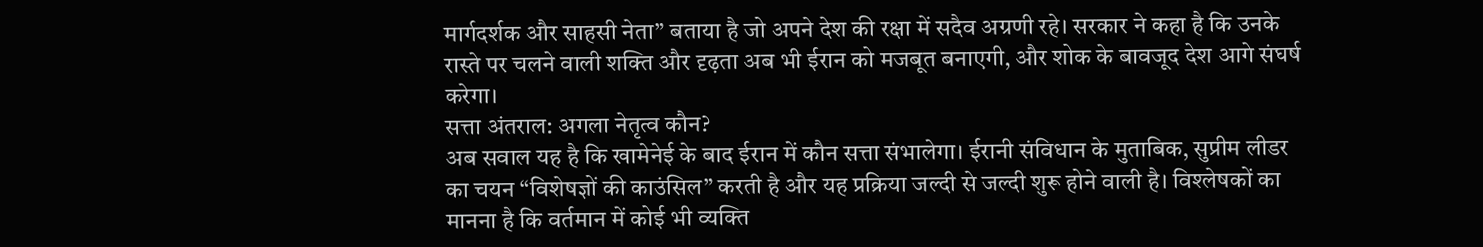मार्गदर्शक और साहसी नेता” बताया है जो अपने देश की रक्षा में सदैव अग्रणी रहे। सरकार ने कहा है कि उनके रास्ते पर चलने वाली शक्ति और दृढ़ता अब भी ईरान को मजबूत बनाएगी, और शोक के बावजूद देश आगे संघर्ष करेगा।
सत्ता अंतराल: अगला नेतृत्व कौन?
अब सवाल यह है कि खामेनेई के बाद ईरान में कौन सत्ता संभालेगा। ईरानी संविधान के मुताबिक, सुप्रीम लीडर का चयन “विशेषज्ञों की काउंसिल” करती है और यह प्रक्रिया जल्दी से जल्दी शुरू होने वाली है। विश्लेषकों का मानना है कि वर्तमान में कोई भी व्यक्ति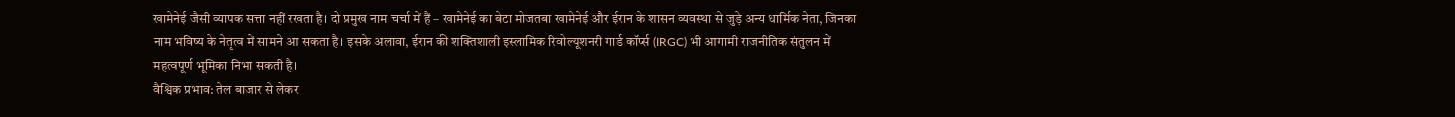खामेनेई जैसी व्यापक सत्ता नहीं रखता है। दो प्रमुख नाम चर्चा में हैं – खामेनेई का बेटा मोजतबा खामेनेई और ईरान के शासन व्यवस्था से जुड़े अन्य धार्मिक नेता, जिनका नाम भविष्य के नेतृत्व में सामने आ सकता है। इसके अलावा, ईरान की शक्तिशाली इस्लामिक रिवोल्यूशनरी गार्ड कॉर्प्स (IRGC) भी आगामी राजनीतिक संतुलन में महत्वपूर्ण भूमिका निभा सकती है।
वैश्विक प्रभाव: तेल बाजार से लेकर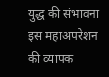युद्ध की संभावना
इस महाअपरेशन की व्यापक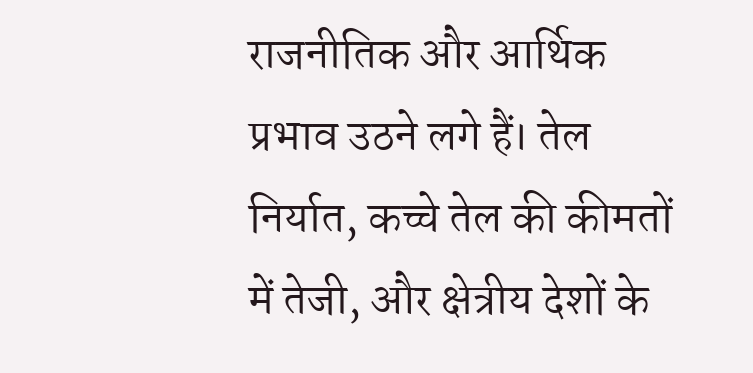राजनीतिक और आर्थिक प्रभाव उठने लगे हैं। तेल निर्यात, कच्चे तेल की कीमतों में तेजी, और क्षेत्रीय देशों के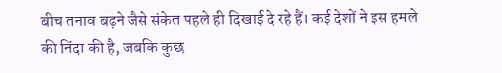बीच तनाव बढ़ने जैसे संकेत पहले ही दिखाई दे रहे हैं। कई देशों ने इस हमले की निंदा की है, जबकि कुछ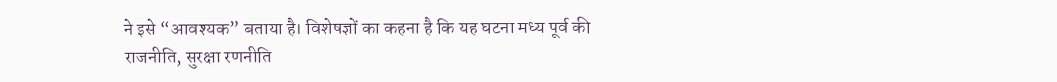ने इसे “आवश्यक” बताया है। विशेषज्ञों का कहना है कि यह घटना मध्य पूर्व की राजनीति, सुरक्षा रणनीति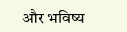और भविष्य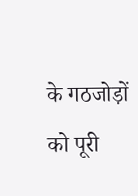के गठजोड़ों को पूरी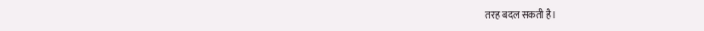तरह बदल सकती है।